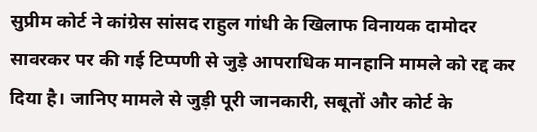सुप्रीम कोर्ट ने कांग्रेस सांसद राहुल गांधी के खिलाफ विनायक दामोदर सावरकर पर की गई टिप्पणी से जुड़े आपराधिक मानहानि मामले को रद्द कर दिया है। जानिए मामले से जुड़ी पूरी जानकारी, सबूतों और कोर्ट के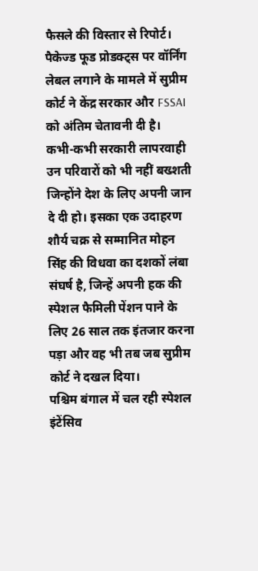फैसले की विस्तार से रिपोर्ट।
पैकेज्ड फूड प्रोडक्ट्स पर वॉर्निंग लेबल लगाने के मामले में सुप्रीम कोर्ट ने केंद्र सरकार और FSSAI को अंतिम चेतावनी दी है।
कभी-कभी सरकारी लापरवाही उन परिवारों को भी नहीं बख्शती जिन्होंने देश के लिए अपनी जान दे दी हो। इसका एक उदाहरण शौर्य चक्र से सम्मानित मोहन सिंह की विधवा का दशकों लंबा संघर्ष है, जिन्हें अपनी हक की स्पेशल फैमिली पेंशन पाने के लिए 26 साल तक इंतजार करना पड़ा और वह भी तब जब सुप्रीम कोर्ट ने दखल दिया।
पश्चिम बंगाल में चल रही स्पेशल इंटेंसिव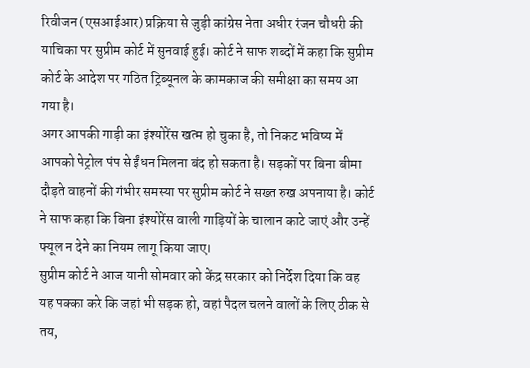रिवीजन (एसआईआर) प्रक्रिया से जुड़ी कांग्रेस नेता अधीर रंजन चौधरी की याचिका पर सुप्रीम कोर्ट में सुनवाई हुई। कोर्ट ने साफ शब्दों में कहा कि सुप्रीम कोर्ट के आदेश पर गठित ट्रिब्यूनल के कामकाज की समीक्षा का समय आ गया है।
अगर आपकी गाड़ी का इंश्योरेंस खत्म हो चुका है, तो निकट भविष्य में आपको पेट्रोल पंप से ईंधन मिलना बंद हो सकता है। सड़कों पर बिना बीमा दौड़ते वाहनों की गंभीर समस्या पर सुप्रीम कोर्ट ने सख्त रुख अपनाया है। कोर्ट ने साफ कहा कि बिना इंश्योरेंस वाली गाड़ियों के चालान काटे जाएं और उन्हें फ्यूल न देने का नियम लागू किया जाए।
सुप्रीम कोर्ट ने आज यानी सोमवार को केंद्र सरकार को निर्देश दिया कि वह यह पक्का करे कि जहां भी सड़क हो, वहां पैदल चलने वालों के लिए ठीक से तय,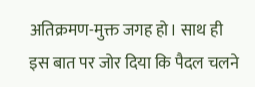अतिक्रमण-मुक्त जगह हो। साथ ही इस बात पर जोर दिया कि पैदल चलने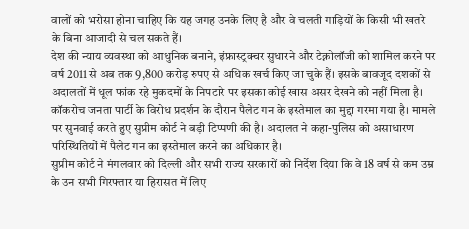वालों को भरोसा होना चाहिए कि यह जगह उनके लिए है और वे चलती गाड़ियों के किसी भी खतरे के बिना आजादी से चल सकते हैं।
देश की न्याय व्यवस्था को आधुनिक बनाने, इंफ्रास्ट्रक्चर सुधारने और टेक्नोलॉजी को शामिल करने पर वर्ष 2011 से अब तक 9,800 करोड़ रुपए से अधिक खर्च किए जा चुके हैं। इसके बावजूद दशकों से अदालतों में धूल फांक रहे मुकदमों के निपटारे पर इसका कोई खास असर देखने को नहीं मिला है।
कॉकरोच जनता पार्टी के विरोध प्रदर्शन के दौरान पैलेट गन के इस्तेमाल का मुद्दा गरमा गया है। मामले पर सुनवाई करते हुए सुप्रीम कोर्ट ने बड़ी टिप्पणी की है। अदालत ने कहा-पुलिस को असाधारण परिस्थितियों में पैलेट गन का इस्तेमाल करने का अधिकार है।
सुप्रीम कोर्ट ने मंगलवार को दिल्ली और सभी राज्य सरकारों को निर्देश दिया कि वे 18 वर्ष से कम उम्र के उन सभी गिरफ्तार या हिरासत में लिए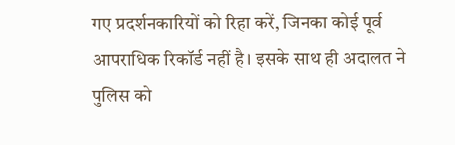गए प्रदर्शनकारियों को रिहा करें, जिनका कोई पूर्व आपराधिक रिकॉर्ड नहीं है। इसके साथ ही अदालत ने पुलिस को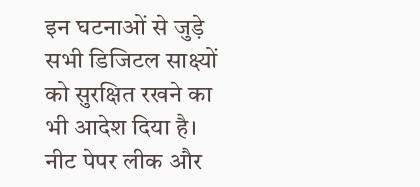इन घटनाओं से जुड़े सभी डिजिटल साक्ष्यों को सुरक्षित रखने का भी आदेश दिया है।
नीट पेपर लीक और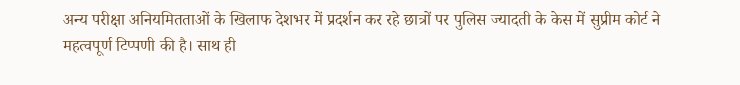अन्य परीक्षा अनियमितताओं के खिलाफ देशभर में प्रदर्शन कर रहे छात्रों पर पुलिस ज्यादती के केस में सुप्रीम कोर्ट ने महत्वपूर्ण टिप्पणी की है। साथ ही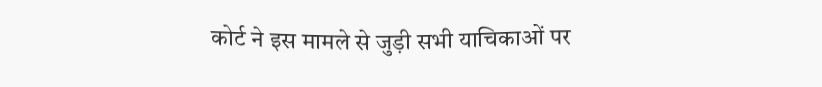कोर्ट ने इस मामले से जुड़ी सभी याचिकाओं पर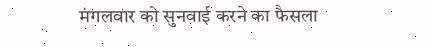मंगलवार को सुनवाई करने का फैसला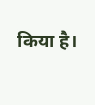किया है।